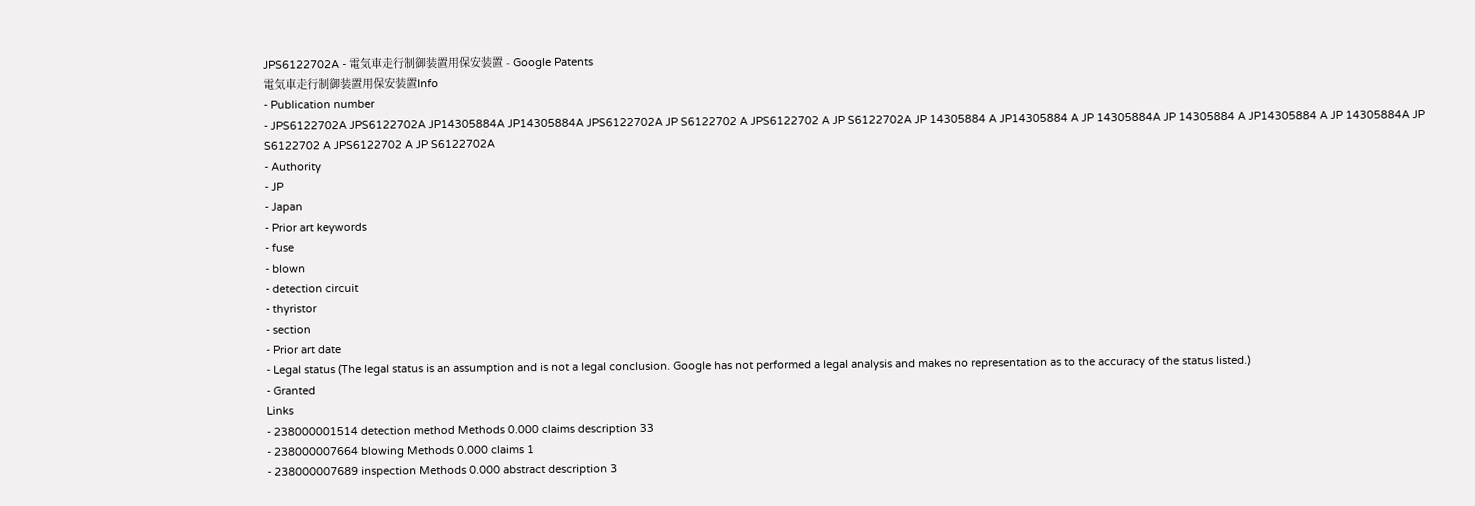JPS6122702A - 電気車走行制御装置用保安装置 - Google Patents
電気車走行制御装置用保安装置Info
- Publication number
- JPS6122702A JPS6122702A JP14305884A JP14305884A JPS6122702A JP S6122702 A JPS6122702 A JP S6122702A JP 14305884 A JP14305884 A JP 14305884A JP 14305884 A JP14305884 A JP 14305884A JP S6122702 A JPS6122702 A JP S6122702A
- Authority
- JP
- Japan
- Prior art keywords
- fuse
- blown
- detection circuit
- thyristor
- section
- Prior art date
- Legal status (The legal status is an assumption and is not a legal conclusion. Google has not performed a legal analysis and makes no representation as to the accuracy of the status listed.)
- Granted
Links
- 238000001514 detection method Methods 0.000 claims description 33
- 238000007664 blowing Methods 0.000 claims 1
- 238000007689 inspection Methods 0.000 abstract description 3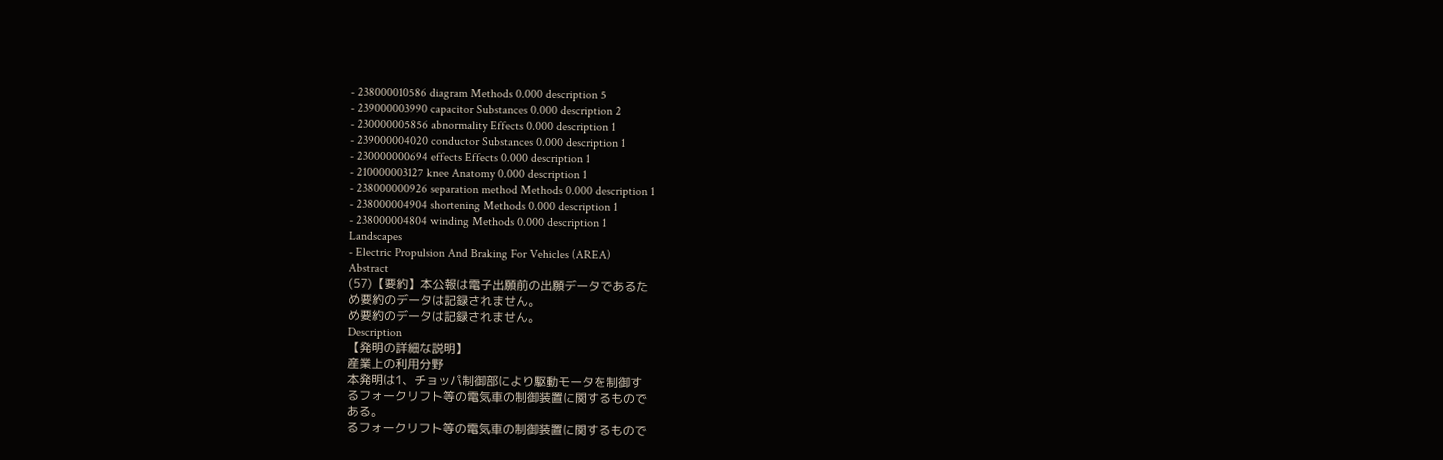- 238000010586 diagram Methods 0.000 description 5
- 239000003990 capacitor Substances 0.000 description 2
- 230000005856 abnormality Effects 0.000 description 1
- 239000004020 conductor Substances 0.000 description 1
- 230000000694 effects Effects 0.000 description 1
- 210000003127 knee Anatomy 0.000 description 1
- 238000000926 separation method Methods 0.000 description 1
- 238000004904 shortening Methods 0.000 description 1
- 238000004804 winding Methods 0.000 description 1
Landscapes
- Electric Propulsion And Braking For Vehicles (AREA)
Abstract
(57)【要約】本公報は電子出願前の出願データであるた
め要約のデータは記録されません。
め要約のデータは記録されません。
Description
【発明の詳細な説明】
産業上の利用分野
本発明は1、チョッパ制御部により駆動モータを制御す
るフォークリフト等の電気車の制御装置に関するもので
ある。
るフォークリフト等の電気車の制御装置に関するもので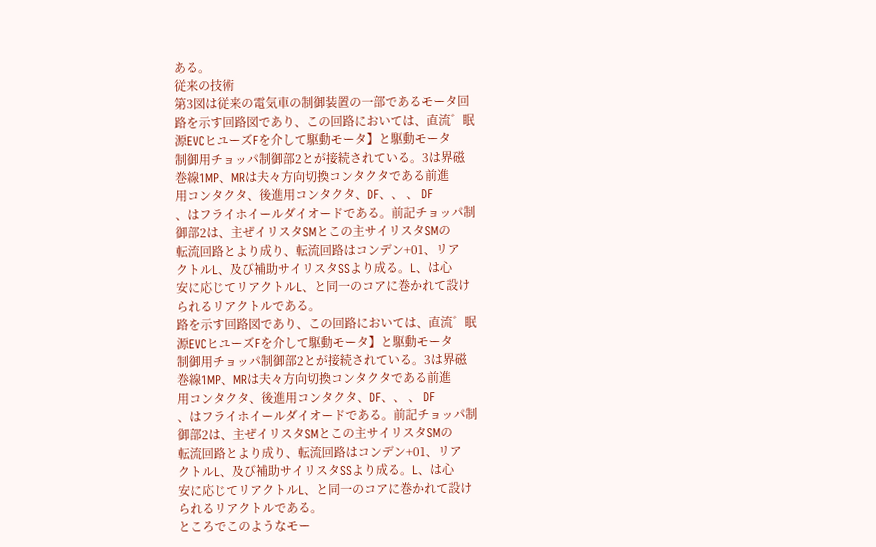ある。
従来の技術
第3図は従来の電気車の制御装置の一部であるモータ回
路を示す回路図であり、この回路においては、直流゛眠
源EVCヒユーズFを介して駆動モータ】と駆動モータ
制御用チョッパ制御部2とが接続されている。3は界磁
巻線1MP、MRは夫々方向切換コンタクタである前進
用コンタクタ、後進用コンタクタ、DF、、 、 DF
、はフライホイールダイオードである。前記チョッパ制
御部2は、主ぜイリスタSMとこの主サイリスタSMの
転流回路とより成り、転流回路はコンデン+01、リア
クトルL、及び補助サイリスタSSより成る。L、は心
安に応じてリアクトルL、と同一のコアに巻かれて設け
られるリアクトルである。
路を示す回路図であり、この回路においては、直流゛眠
源EVCヒユーズFを介して駆動モータ】と駆動モータ
制御用チョッパ制御部2とが接続されている。3は界磁
巻線1MP、MRは夫々方向切換コンタクタである前進
用コンタクタ、後進用コンタクタ、DF、、 、 DF
、はフライホイールダイオードである。前記チョッパ制
御部2は、主ぜイリスタSMとこの主サイリスタSMの
転流回路とより成り、転流回路はコンデン+01、リア
クトルL、及び補助サイリスタSSより成る。L、は心
安に応じてリアクトルL、と同一のコアに巻かれて設け
られるリアクトルである。
ところでこのようなモー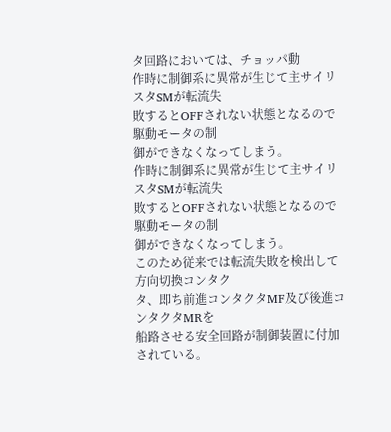タ回路においては、チョッパ動
作時に制御系に異常が生じて主サイリスタSMが転流失
敗するとOFFされない状態となるので駆動モータの制
御ができなくなってしまう。
作時に制御系に異常が生じて主サイリスタSMが転流失
敗するとOFFされない状態となるので駆動モータの制
御ができなくなってしまう。
このため従来では転流失敗を検出して方向切換コンタク
タ、即ち前進コンタクタMF及び後進コンタクタMRを
船路させる安全回路が制御装置に付加されている。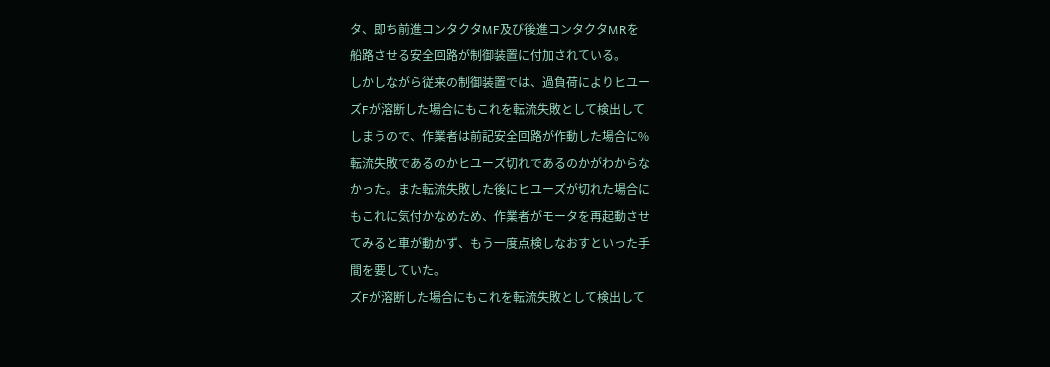タ、即ち前進コンタクタMF及び後進コンタクタMRを
船路させる安全回路が制御装置に付加されている。
しかしながら従来の制御装置では、過負荷によりヒユー
ズFが溶断した場合にもこれを転流失敗として検出して
しまうので、作業者は前記安全回路が作動した場合に%
転流失敗であるのかヒユーズ切れであるのかがわからな
かった。また転流失敗した後にヒユーズが切れた場合に
もこれに気付かなめため、作業者がモータを再起動させ
てみると車が動かず、もう一度点検しなおすといった手
間を要していた。
ズFが溶断した場合にもこれを転流失敗として検出して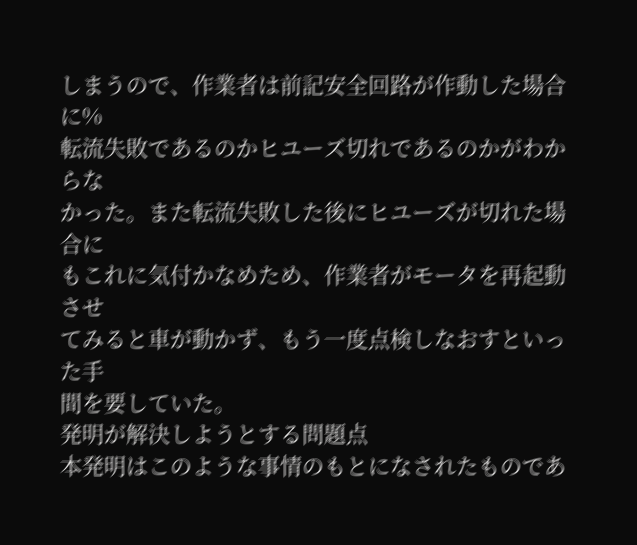しまうので、作業者は前記安全回路が作動した場合に%
転流失敗であるのかヒユーズ切れであるのかがわからな
かった。また転流失敗した後にヒユーズが切れた場合に
もこれに気付かなめため、作業者がモータを再起動させ
てみると車が動かず、もう一度点検しなおすといった手
間を要していた。
発明が解決しようとする問題点
本発明はこのような事情のもとになされたものであ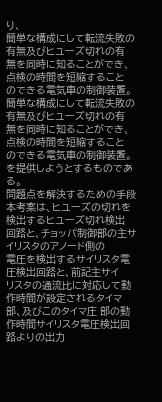り、
簡単な構成にして転流失敗の有無及びヒユーズ切れの有
無を同時に知ることができ、点検の時間を短縮すること
のできる電気車の制御装置。
簡単な構成にして転流失敗の有無及びヒユーズ切れの有
無を同時に知ることができ、点検の時間を短縮すること
のできる電気車の制御装置。
を提供しようとするものである。
問題点を解決するための手段
本考案は、ヒユーズの切れを検出するヒユーズ切れ検出
回路と、チョッパ制御部の主サイリスタのアノード側の
電圧を検出するサイリスタ電圧検出回路と、前記主サイ
リスタの通流比に対応して動作時間が設定されるタイマ
部、及びこのタイマ庄 部の動作時間サイリスタ電圧検出回路よりの出力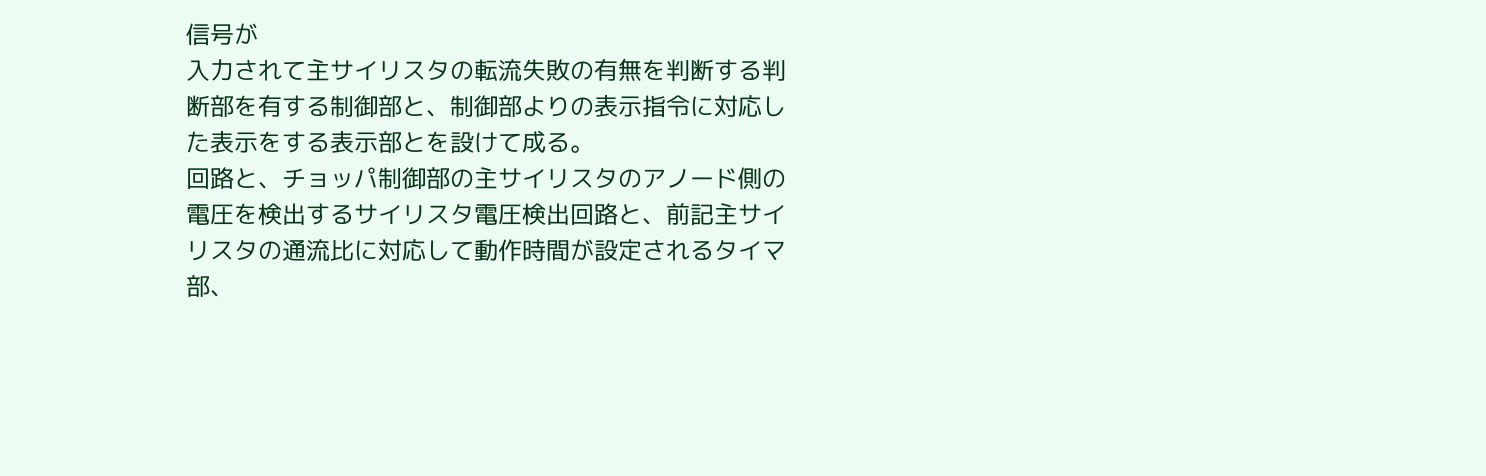信号が
入力されて主サイリスタの転流失敗の有無を判断する判
断部を有する制御部と、制御部よりの表示指令に対応し
た表示をする表示部とを設けて成る。
回路と、チョッパ制御部の主サイリスタのアノード側の
電圧を検出するサイリスタ電圧検出回路と、前記主サイ
リスタの通流比に対応して動作時間が設定されるタイマ
部、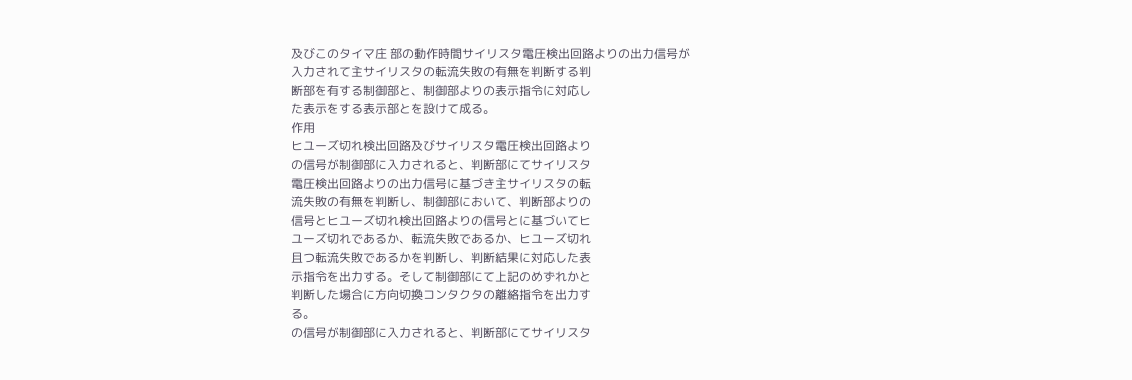及びこのタイマ庄 部の動作時間サイリスタ電圧検出回路よりの出力信号が
入力されて主サイリスタの転流失敗の有無を判断する判
断部を有する制御部と、制御部よりの表示指令に対応し
た表示をする表示部とを設けて成る。
作用
ヒユーズ切れ検出回路及びサイリスタ電圧検出回路より
の信号が制御部に入力されると、判断部にてサイリスタ
電圧検出回路よりの出力信号に基づき主サイリスタの転
流失敗の有無を判断し、制御部において、判断部よりの
信号とヒユーズ切れ検出回路よりの信号とに基づいてヒ
ユーズ切れであるか、転流失敗であるか、ヒユーズ切れ
且つ転流失敗であるかを判断し、判断結果に対応した表
示指令を出力する。そして制御部にて上記のめずれかと
判断した場合に方向切換コンタクタの離絡指令を出力す
る。
の信号が制御部に入力されると、判断部にてサイリスタ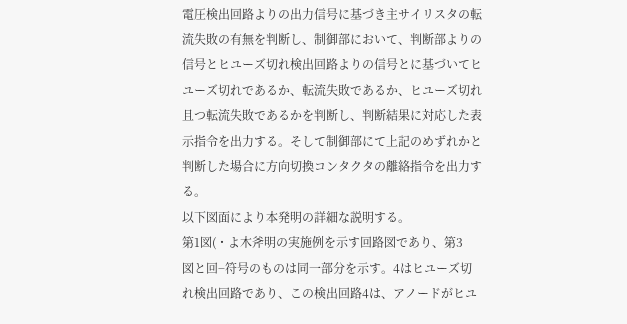電圧検出回路よりの出力信号に基づき主サイリスタの転
流失敗の有無を判断し、制御部において、判断部よりの
信号とヒユーズ切れ検出回路よりの信号とに基づいてヒ
ユーズ切れであるか、転流失敗であるか、ヒユーズ切れ
且つ転流失敗であるかを判断し、判断結果に対応した表
示指令を出力する。そして制御部にて上記のめずれかと
判断した場合に方向切換コンタクタの離絡指令を出力す
る。
以下図面により本発明の詳細な説明する。
第1図(・よ木斧明の実施例を示す回路図であり、第3
図と回−符号のものは同一部分を示す。4はヒユーズ切
れ検出回路であり、この検出回路4は、アノードがヒユ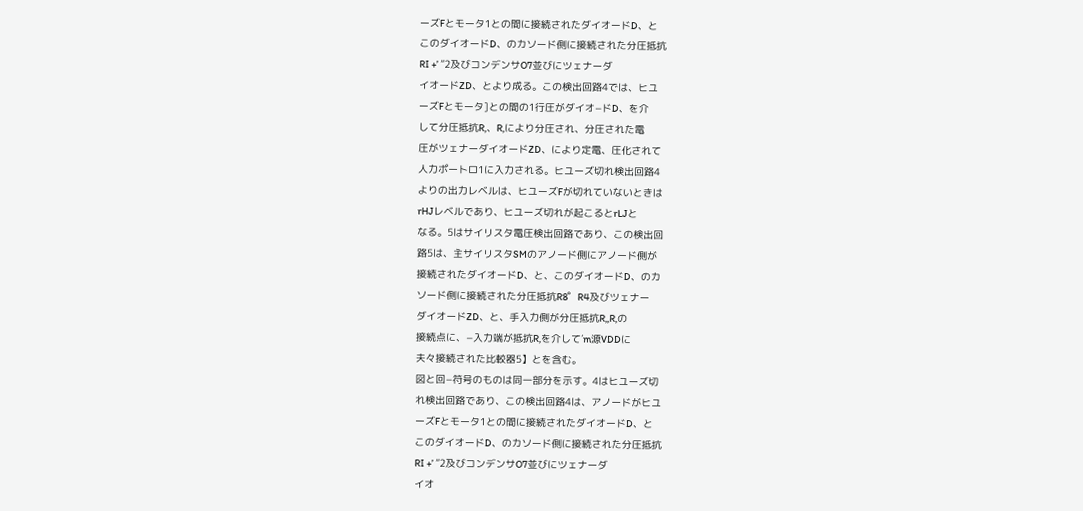ーズFとモータ1との間に接続されたダイオードD、と
このダイオードD、のカソード側に接続された分圧抵抗
RI +’ ”2及びコンデンサO7並びにツェナーダ
イオードZD、とより成る。この検出回路4では、ヒユ
ーズFとモータ]との間の1行圧がダイオ−ドD、を介
して分圧抵抗R,、R,により分圧され、分圧された電
圧がツェナーダイオードZD、により定電、圧化されて
人力ポートロ1に入力される。ヒユーズ切れ検出回路4
よりの出力レベルは、ヒユーズFが切れていないときは
rHJレベルであり、ヒユーズ切れが起こるとrLJと
なる。5はサイリスタ電圧検出回路であり、この検出回
路5は、主サイリスタSMのアノード側にアノード側が
接続されたダイオードD、と、このダイオードD、のカ
ソード側に接続された分圧抵抗R8゜R4及びツェナー
ダイオードZD、と、手入力側が分圧抵抗R,,R,の
接続点に、−入力端が抵抗R,を介して′m源VDDに
夫々接続された比較器5】とを含む。
図と回−符号のものは同一部分を示す。4はヒユーズ切
れ検出回路であり、この検出回路4は、アノードがヒユ
ーズFとモータ1との間に接続されたダイオードD、と
このダイオードD、のカソード側に接続された分圧抵抗
RI +’ ”2及びコンデンサO7並びにツェナーダ
イオ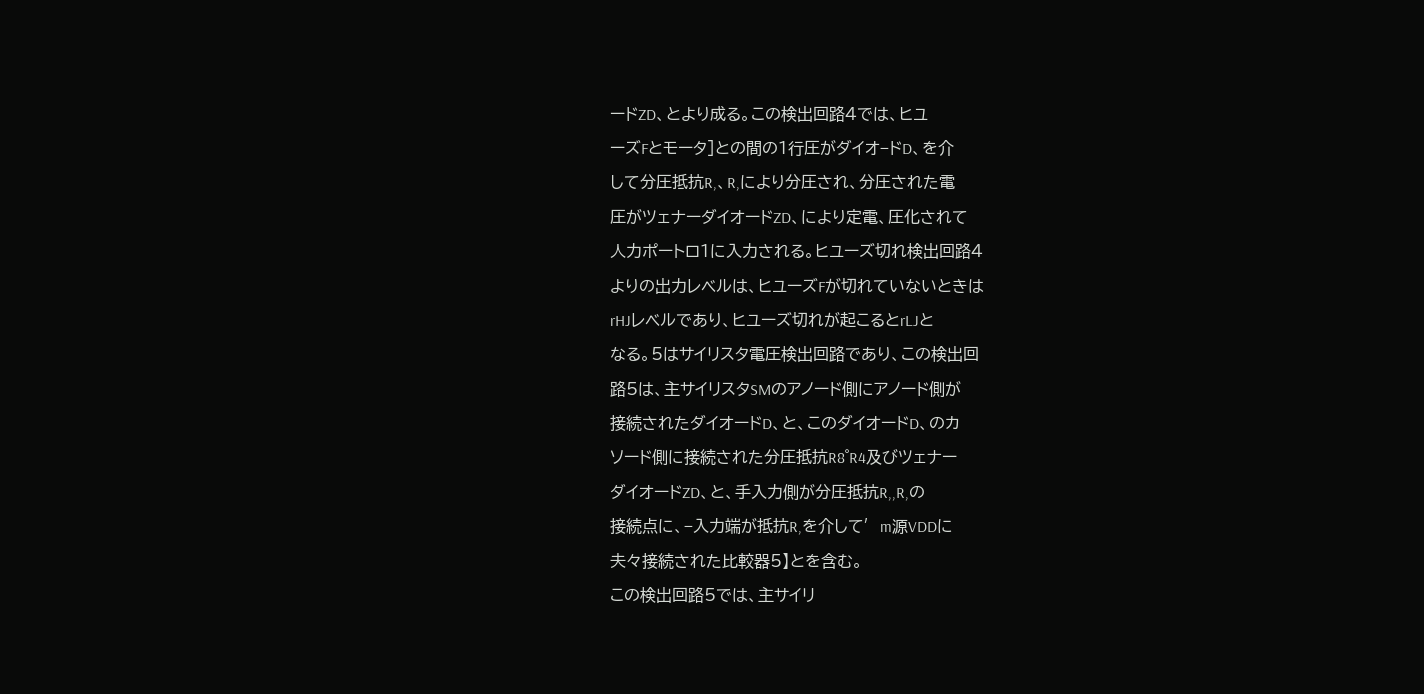ードZD、とより成る。この検出回路4では、ヒユ
ーズFとモータ]との間の1行圧がダイオ−ドD、を介
して分圧抵抗R,、R,により分圧され、分圧された電
圧がツェナーダイオードZD、により定電、圧化されて
人力ポートロ1に入力される。ヒユーズ切れ検出回路4
よりの出力レベルは、ヒユーズFが切れていないときは
rHJレベルであり、ヒユーズ切れが起こるとrLJと
なる。5はサイリスタ電圧検出回路であり、この検出回
路5は、主サイリスタSMのアノード側にアノード側が
接続されたダイオードD、と、このダイオードD、のカ
ソード側に接続された分圧抵抗R8゜R4及びツェナー
ダイオードZD、と、手入力側が分圧抵抗R,,R,の
接続点に、−入力端が抵抗R,を介して′m源VDDに
夫々接続された比較器5】とを含む。
この検出回路5では、主サイリ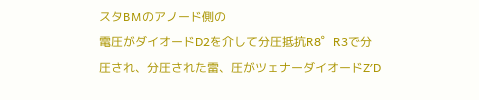スタBMのアノード側の
電圧がダイオードD2を介して分圧抵抗R8゜R3で分
圧され、分圧された雷、圧がツェナーダイオードZ′D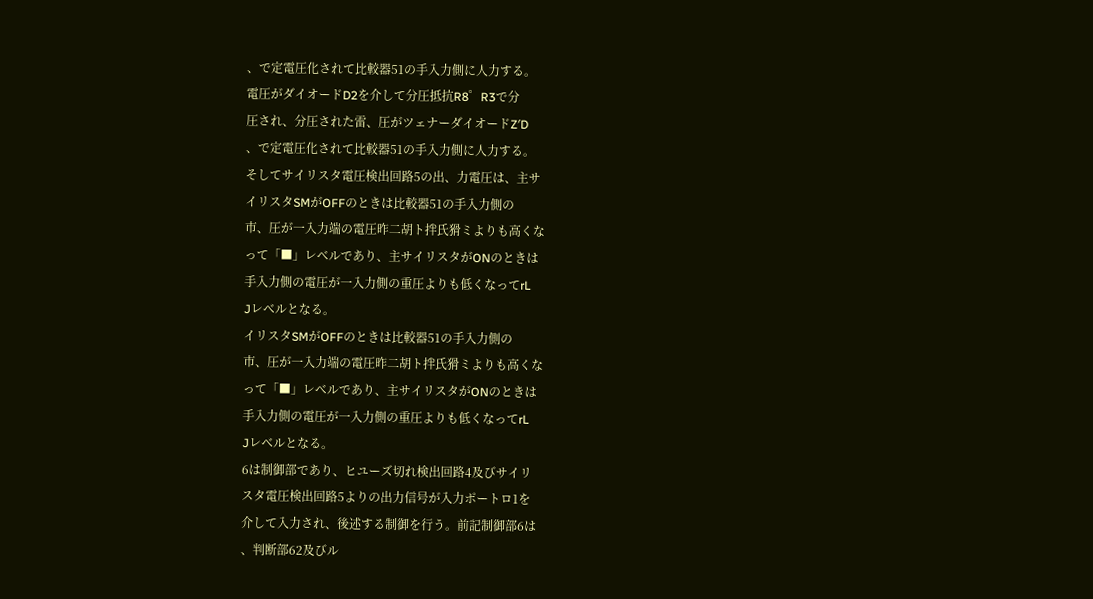、で定電圧化されて比較器51の手入力側に人力する。
電圧がダイオードD2を介して分圧抵抗R8゜R3で分
圧され、分圧された雷、圧がツェナーダイオードZ′D
、で定電圧化されて比較器51の手入力側に人力する。
そしてサイリスタ電圧検出回路5の出、力電圧は、主サ
イリスタSMがOFFのときは比較器51の手入力側の
市、圧が一入力端の電圧昨二胡ト拌氏猾ミよりも高くな
って「■」レベルであり、主サイリスタがONのときは
手入力側の電圧が一入力側の重圧よりも低くなってrL
Jレベルとなる。
イリスタSMがOFFのときは比較器51の手入力側の
市、圧が一入力端の電圧昨二胡ト拌氏猾ミよりも高くな
って「■」レベルであり、主サイリスタがONのときは
手入力側の電圧が一入力側の重圧よりも低くなってrL
Jレベルとなる。
6は制御部であり、ヒユーズ切れ検出回路4及びサイリ
スタ電圧検出回路5よりの出力信号が入力ポートロ1を
介して入力され、後述する制御を行う。前記制御部6は
、判断部62及びル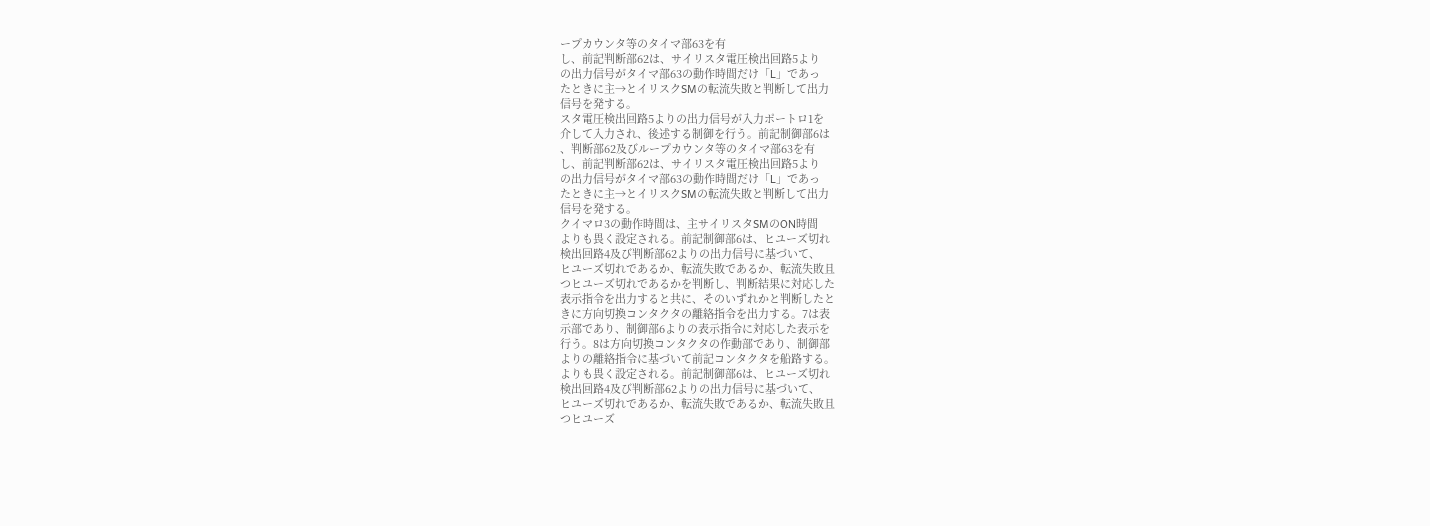ープカウンタ等のタイマ部63を有
し、前記判断部62は、サイリスタ電圧検出回路5より
の出力信号がタイマ部63の動作時間だけ「L」であっ
たときに主→とイリスクSMの転流失敗と判断して出力
信号を発する。
スタ電圧検出回路5よりの出力信号が入力ポートロ1を
介して入力され、後述する制御を行う。前記制御部6は
、判断部62及びループカウンタ等のタイマ部63を有
し、前記判断部62は、サイリスタ電圧検出回路5より
の出力信号がタイマ部63の動作時間だけ「L」であっ
たときに主→とイリスクSMの転流失敗と判断して出力
信号を発する。
クイマロ3の動作時間は、主サイリスタSMのON時間
よりも畏く設定される。前記制御部6は、ヒユーズ切れ
検出回路4及び判断部62よりの出力信号に基づいて、
ヒユーズ切れであるか、転流失敗であるか、転流失敗且
つヒユーズ切れであるかを判断し、判断結果に対応した
表示指令を出力すると共に、そのいずれかと判断したと
きに方向切換コンタクタの離絡指令を出力する。7は表
示部であり、制御部6よりの表示指令に対応した表示を
行う。8は方向切換コンタクタの作動部であり、制御部
よりの離絡指令に基づいて前記コンタクタを船路する。
よりも畏く設定される。前記制御部6は、ヒユーズ切れ
検出回路4及び判断部62よりの出力信号に基づいて、
ヒユーズ切れであるか、転流失敗であるか、転流失敗且
つヒユーズ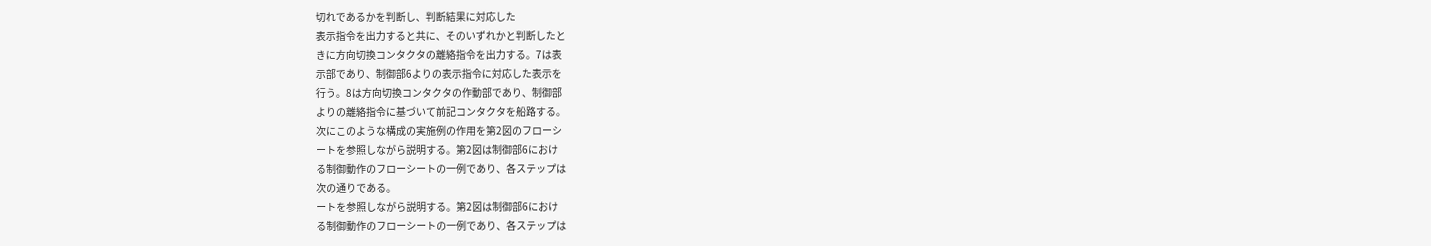切れであるかを判断し、判断結果に対応した
表示指令を出力すると共に、そのいずれかと判断したと
きに方向切換コンタクタの離絡指令を出力する。7は表
示部であり、制御部6よりの表示指令に対応した表示を
行う。8は方向切換コンタクタの作動部であり、制御部
よりの離絡指令に基づいて前記コンタクタを船路する。
次にこのような構成の実施例の作用を第2図のフローシ
ートを参照しながら説明する。第2図は制御部6におけ
る制御動作のフローシートの一例であり、各ステップは
次の通りである。
ートを参照しながら説明する。第2図は制御部6におけ
る制御動作のフローシートの一例であり、各ステップは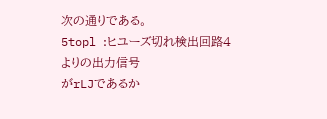次の通りである。
5topl :ヒユーズ切れ検出回路4よりの出力信号
がrLJであるか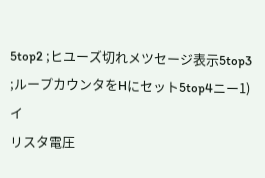5top2 ;ヒユーズ切れメツセージ表示5top3
;ループカウンタをHにセット5top4ニー1)イ
リスタ電圧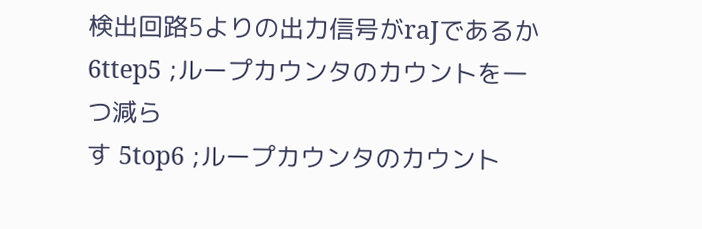検出回路5よりの出力信号がraJであるか 6ttep5 ;ループカウンタのカウントを一つ減ら
す 5top6 ;ループカウンタのカウント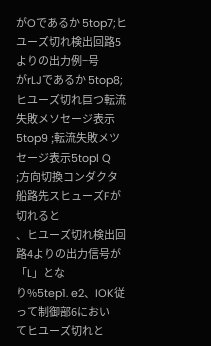がOであるか 5top7;ヒユーズ切れ検出回路5よりの出力例−号
がrLJであるか 5top8;ヒユーズ切れ巨つ転流失敗メソセージ表示 5top9 ;転流失敗メツセージ表示5topl Q
;方向切換コンダクタ船路先スヒューズFが切れると
、ヒユーズ切れ検出回路4よりの出力信号が「L」とな
り%5tep1. e2、IOK従って制御部6におい
てヒユーズ切れと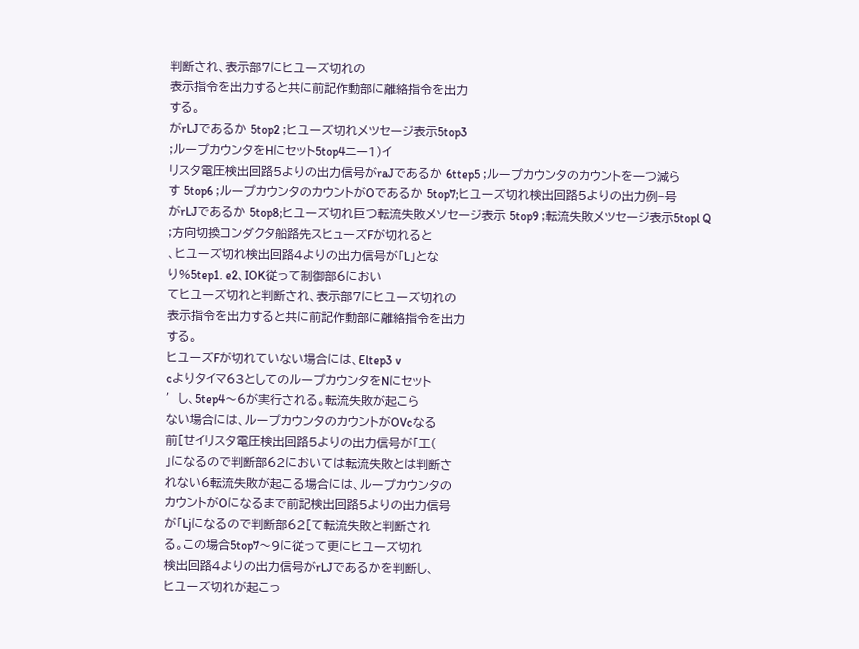判断され、表示部7にヒユーズ切れの
表示指令を出力すると共に前記作動部に離絡指令を出力
する。
がrLJであるか 5top2 ;ヒユーズ切れメツセージ表示5top3
;ループカウンタをHにセット5top4ニー1)イ
リスタ電圧検出回路5よりの出力信号がraJであるか 6ttep5 ;ループカウンタのカウントを一つ減ら
す 5top6 ;ループカウンタのカウントがOであるか 5top7;ヒユーズ切れ検出回路5よりの出力例−号
がrLJであるか 5top8;ヒユーズ切れ巨つ転流失敗メソセージ表示 5top9 ;転流失敗メツセージ表示5topl Q
;方向切換コンダクタ船路先スヒューズFが切れると
、ヒユーズ切れ検出回路4よりの出力信号が「L」とな
り%5tep1. e2、IOK従って制御部6におい
てヒユーズ切れと判断され、表示部7にヒユーズ切れの
表示指令を出力すると共に前記作動部に離絡指令を出力
する。
ヒユーズFが切れていない場合には、Eltep3 v
cよりタイマ63としてのループカウンタをNにセット
′し、5tep4〜6が実行される。転流失敗が起こら
ない場合には、ループカウンタのカウントがOVcなる
前[せイリスタ電圧検出回路5よりの出力信号が「工(
」になるので判断部62においては転流失敗とは判断さ
れない6転流失敗が起こる場合には、ループカウンタの
カウントがOになるまで前記検出回路5よりの出力信号
が「Ljになるので判断部62[て転流失敗と判断され
る。この場合5top7〜9に従って更にヒユーズ切れ
検出回路4よりの出力信号がrLJであるかを判断し、
ヒユーズ切れが起こっ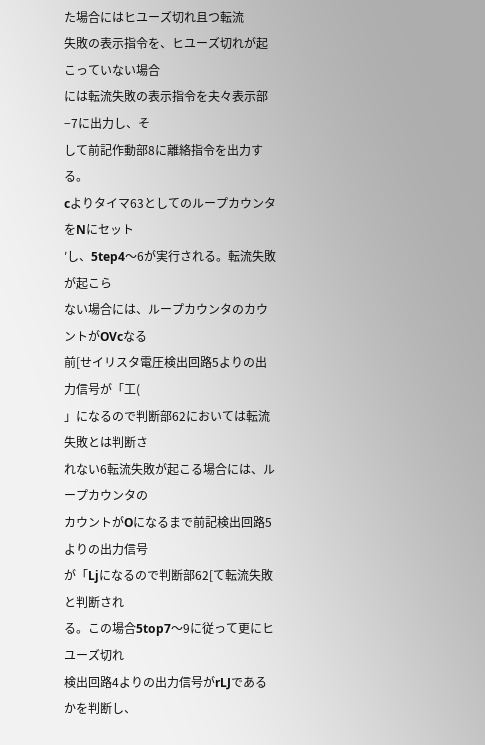た場合にはヒユーズ切れ且つ転流
失敗の表示指令を、ヒユーズ切れが起こっていない場合
には転流失敗の表示指令を夫々表示部−7に出力し、そ
して前記作動部8に離絡指令を出力する。
cよりタイマ63としてのループカウンタをNにセット
′し、5tep4〜6が実行される。転流失敗が起こら
ない場合には、ループカウンタのカウントがOVcなる
前[せイリスタ電圧検出回路5よりの出力信号が「工(
」になるので判断部62においては転流失敗とは判断さ
れない6転流失敗が起こる場合には、ループカウンタの
カウントがOになるまで前記検出回路5よりの出力信号
が「Ljになるので判断部62[て転流失敗と判断され
る。この場合5top7〜9に従って更にヒユーズ切れ
検出回路4よりの出力信号がrLJであるかを判断し、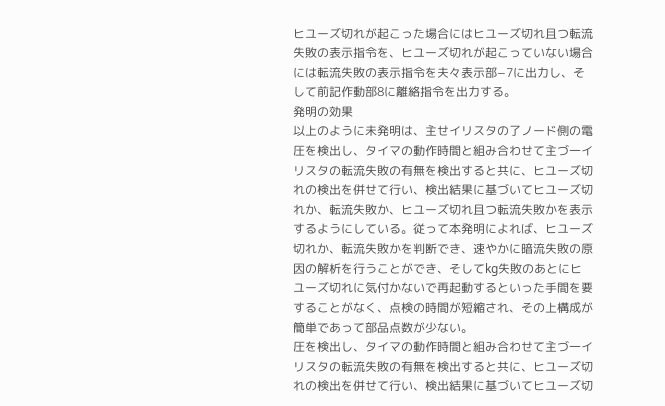ヒユーズ切れが起こった場合にはヒユーズ切れ且つ転流
失敗の表示指令を、ヒユーズ切れが起こっていない場合
には転流失敗の表示指令を夫々表示部−7に出力し、そ
して前記作動部8に離絡指令を出力する。
発明の効果
以上のように未発明は、主せイリスタの了ノード側の電
圧を検出し、タイマの動作時間と組み合わせて主づ一イ
リスタの転流失敗の有無を検出すると共に、ヒユーズ切
れの検出を併せて行い、検出結果に基づいてヒユーズ切
れか、転流失敗か、ヒユーズ切れ且つ転流失敗かを表示
するようにしている。従って本発明によれば、ヒユーズ
切れか、転流失敗かを判断でき、速やかに暗流失敗の原
因の解析を行うことができ、そしてkg失敗のあとにヒ
ユーズ切れに気付かないで再起動するといった手間を要
することがなく、点検の時間が短縮され、その上構成が
簡単であって部品点数が少ない。
圧を検出し、タイマの動作時間と組み合わせて主づ一イ
リスタの転流失敗の有無を検出すると共に、ヒユーズ切
れの検出を併せて行い、検出結果に基づいてヒユーズ切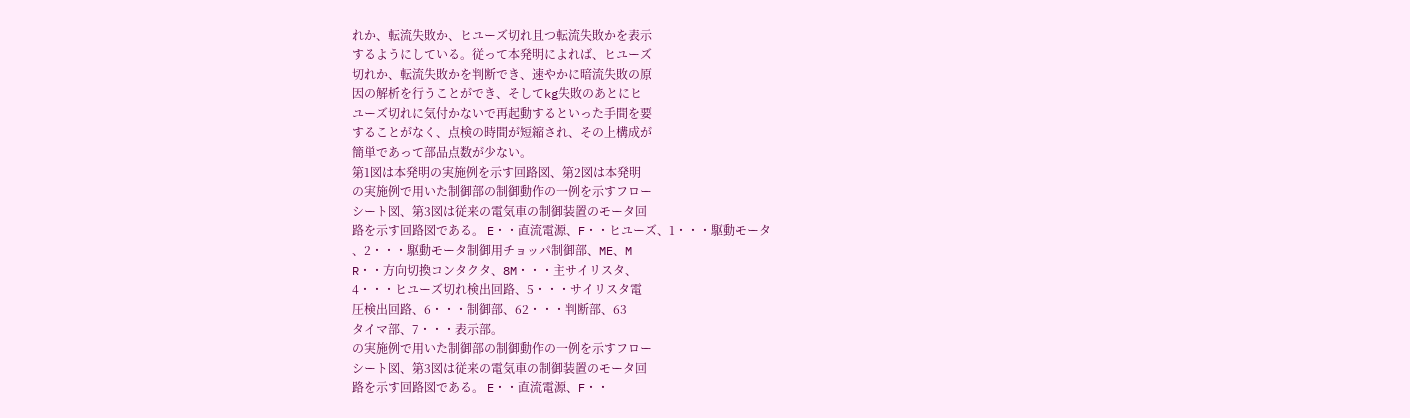れか、転流失敗か、ヒユーズ切れ且つ転流失敗かを表示
するようにしている。従って本発明によれば、ヒユーズ
切れか、転流失敗かを判断でき、速やかに暗流失敗の原
因の解析を行うことができ、そしてkg失敗のあとにヒ
ユーズ切れに気付かないで再起動するといった手間を要
することがなく、点検の時間が短縮され、その上構成が
簡単であって部品点数が少ない。
第1図は本発明の実施例を示す回路図、第2図は本発明
の実施例で用いた制御部の制御動作の一例を示すフロー
シート図、第3図は従来の電気車の制御装置のモータ回
路を示す回路図である。 E・・直流電源、F・・ヒユーズ、1・・・駆動モータ
、2・・・駆動モータ制御用チョッパ制御部、ME、M
R・・方向切換コンタクタ、8M・・・主サイリスタ、
4・・・ヒユーズ切れ検出回路、5・・・サイリスタ電
圧検出回路、6・・・制御部、62・・・判断部、63
タイマ部、7・・・表示部。
の実施例で用いた制御部の制御動作の一例を示すフロー
シート図、第3図は従来の電気車の制御装置のモータ回
路を示す回路図である。 E・・直流電源、F・・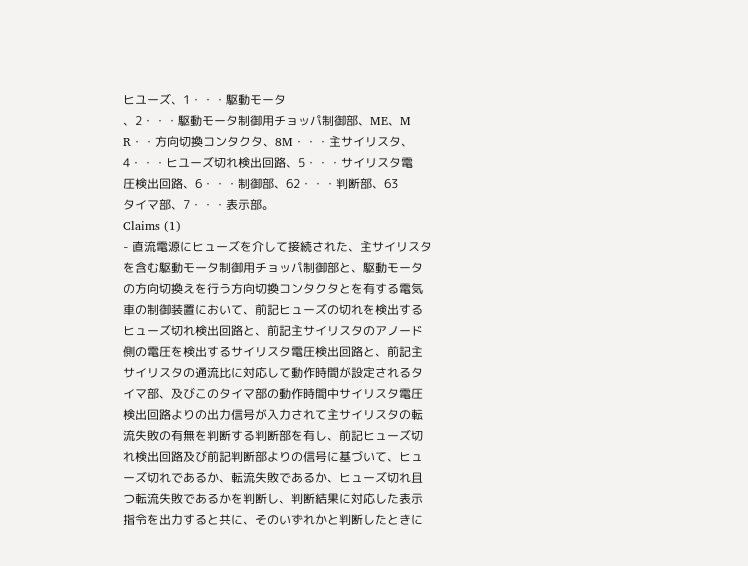ヒユーズ、1・・・駆動モータ
、2・・・駆動モータ制御用チョッパ制御部、ME、M
R・・方向切換コンタクタ、8M・・・主サイリスタ、
4・・・ヒユーズ切れ検出回路、5・・・サイリスタ電
圧検出回路、6・・・制御部、62・・・判断部、63
タイマ部、7・・・表示部。
Claims (1)
- 直流電源にヒューズを介して接続された、主サイリスタ
を含む駆動モータ制御用チョッパ制御部と、駆動モータ
の方向切換えを行う方向切換コンタクタとを有する電気
車の制御装置において、前記ヒューズの切れを検出する
ヒューズ切れ検出回路と、前記主サイリスタのアノード
側の電圧を検出するサイリスタ電圧検出回路と、前記主
サイリスタの通流比に対応して動作時間が設定されるタ
イマ部、及びこのタイマ部の動作時間中サイリスタ電圧
検出回路よりの出力信号が入力されて主サイリスタの転
流失敗の有無を判断する判断部を有し、前記ヒューズ切
れ検出回路及び前記判断部よりの信号に基づいて、ヒュ
ーズ切れであるか、転流失敗であるか、ヒューズ切れ且
つ転流失敗であるかを判断し、判断結果に対応した表示
指令を出力すると共に、そのいずれかと判断したときに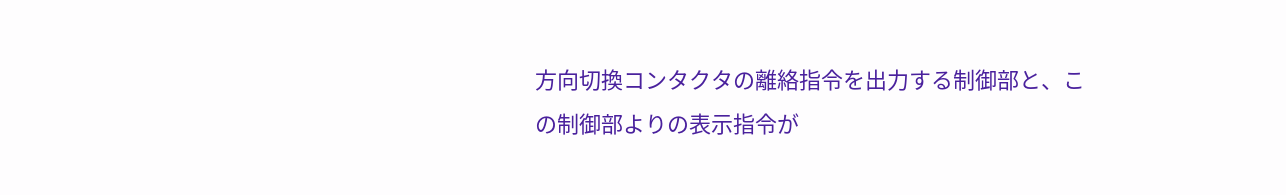方向切換コンタクタの離絡指令を出力する制御部と、こ
の制御部よりの表示指令が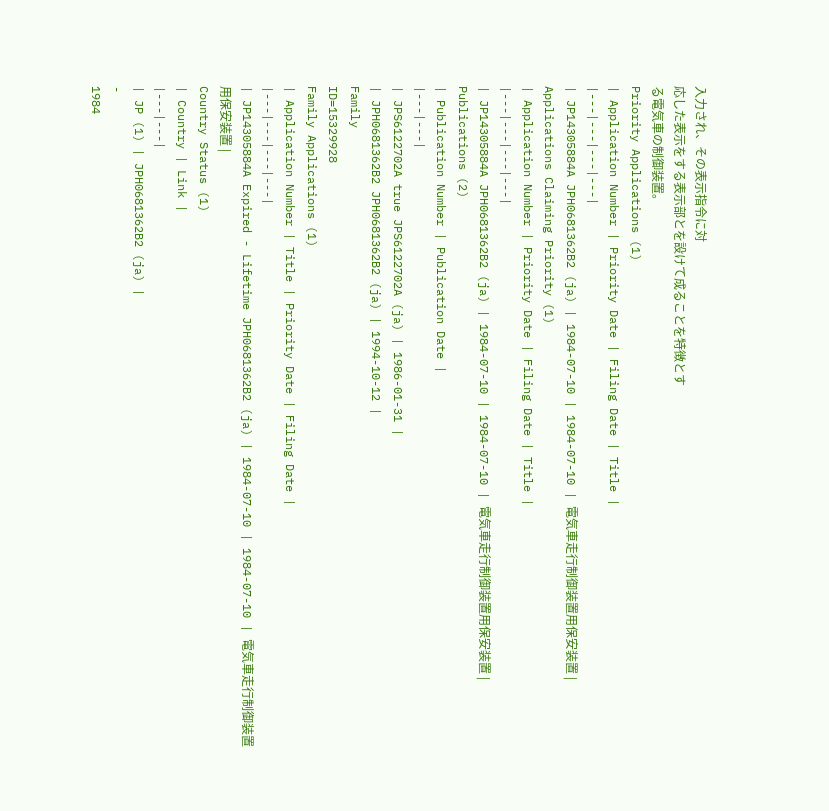入力され、その表示指令に対
応した表示をする表示部とを設けて成ることを特徴とす
る電気車の制御装置。
Priority Applications (1)
| Application Number | Priority Date | Filing Date | Title |
|---|---|---|---|
| JP14305884A JPH0681362B2 (ja) | 1984-07-10 | 1984-07-10 | 電気車走行制御装置用保安装置 |
Applications Claiming Priority (1)
| Application Number | Priority Date | Filing Date | Title |
|---|---|---|---|
| JP14305884A JPH0681362B2 (ja) | 1984-07-10 | 1984-07-10 | 電気車走行制御装置用保安装置 |
Publications (2)
| Publication Number | Publication Date |
|---|---|
| JPS6122702A true JPS6122702A (ja) | 1986-01-31 |
| JPH0681362B2 JPH0681362B2 (ja) | 1994-10-12 |
Family
ID=15329928
Family Applications (1)
| Application Number | Title | Priority Date | Filing Date |
|---|---|---|---|
| JP14305884A Expired - Lifetime JPH0681362B2 (ja) | 1984-07-10 | 1984-07-10 | 電気車走行制御装置用保安装置 |
Country Status (1)
| Country | Link |
|---|---|
| JP (1) | JPH0681362B2 (ja) |
-
1984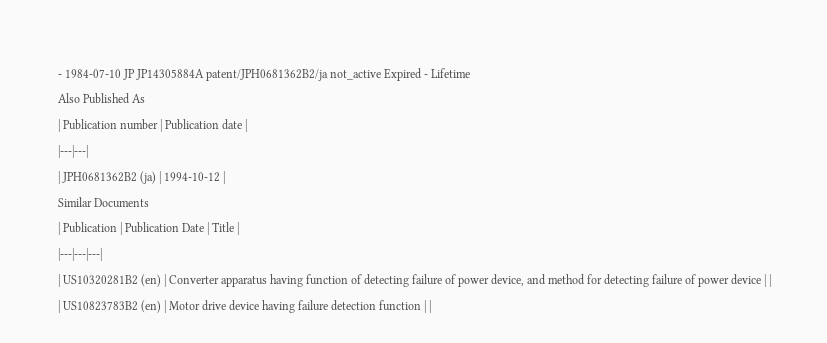- 1984-07-10 JP JP14305884A patent/JPH0681362B2/ja not_active Expired - Lifetime
Also Published As
| Publication number | Publication date |
|---|---|
| JPH0681362B2 (ja) | 1994-10-12 |
Similar Documents
| Publication | Publication Date | Title |
|---|---|---|
| US10320281B2 (en) | Converter apparatus having function of detecting failure of power device, and method for detecting failure of power device | |
| US10823783B2 (en) | Motor drive device having failure detection function | |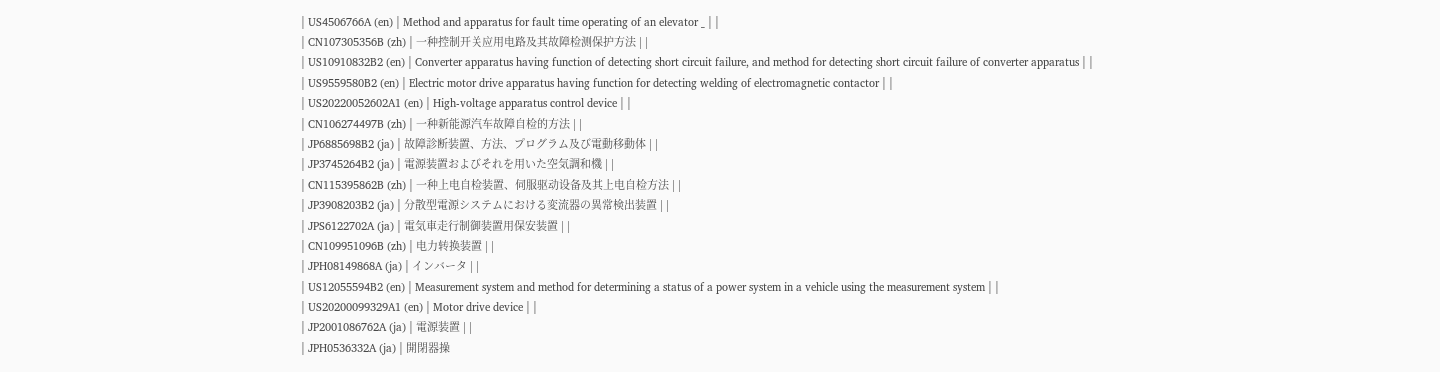| US4506766A (en) | Method and apparatus for fault time operating of an elevator _ | |
| CN107305356B (zh) | 一种控制开关应用电路及其故障检测保护方法 | |
| US10910832B2 (en) | Converter apparatus having function of detecting short circuit failure, and method for detecting short circuit failure of converter apparatus | |
| US9559580B2 (en) | Electric motor drive apparatus having function for detecting welding of electromagnetic contactor | |
| US20220052602A1 (en) | High-voltage apparatus control device | |
| CN106274497B (zh) | 一种新能源汽车故障自检的方法 | |
| JP6885698B2 (ja) | 故障診断装置、方法、プログラム及び電動移動体 | |
| JP3745264B2 (ja) | 電源装置およびそれを用いた空気調和機 | |
| CN115395862B (zh) | 一种上电自检装置、伺服驱动设备及其上电自检方法 | |
| JP3908203B2 (ja) | 分散型電源システムにおける変流器の異常検出装置 | |
| JPS6122702A (ja) | 電気車走行制御装置用保安装置 | |
| CN109951096B (zh) | 电力转换装置 | |
| JPH08149868A (ja) | インバータ | |
| US12055594B2 (en) | Measurement system and method for determining a status of a power system in a vehicle using the measurement system | |
| US20200099329A1 (en) | Motor drive device | |
| JP2001086762A (ja) | 電源装置 | |
| JPH0536332A (ja) | 開閉器操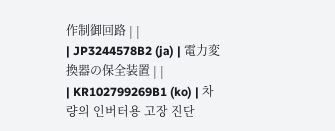作制御回路 | |
| JP3244578B2 (ja) | 電力変換器の保全装置 | |
| KR102799269B1 (ko) | 차량의 인버터용 고장 진단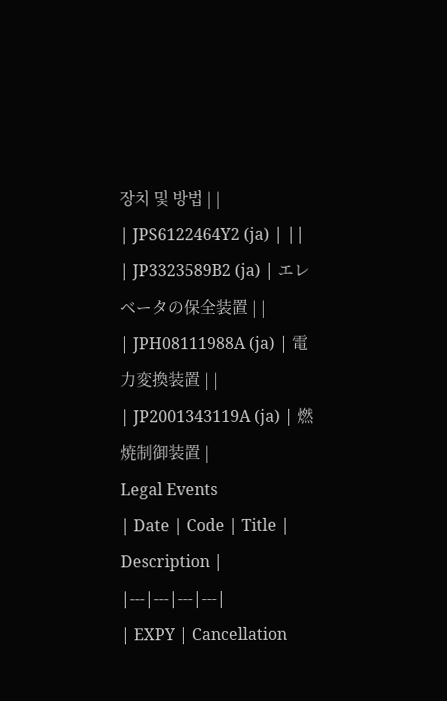장치 및 방법 | |
| JPS6122464Y2 (ja) | ||
| JP3323589B2 (ja) | エレベータの保全装置 | |
| JPH08111988A (ja) | 電力変換装置 | |
| JP2001343119A (ja) | 燃焼制御装置 |
Legal Events
| Date | Code | Title | Description |
|---|---|---|---|
| EXPY | Cancellation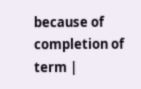because of completion of term |